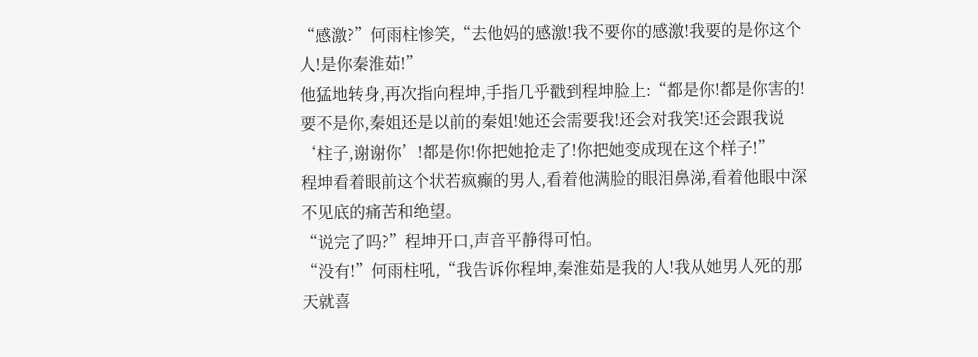“感激?”何雨柱惨笑,“去他妈的感激!我不要你的感激!我要的是你这个人!是你秦淮茹!”
他猛地转身,再次指向程坤,手指几乎戳到程坤脸上:“都是你!都是你害的!要不是你,秦姐还是以前的秦姐!她还会需要我!还会对我笑!还会跟我说‘柱子,谢谢你’!都是你!你把她抢走了!你把她变成现在这个样子!”
程坤看着眼前这个状若疯癫的男人,看着他满脸的眼泪鼻涕,看着他眼中深不见底的痛苦和绝望。
“说完了吗?”程坤开口,声音平静得可怕。
“没有!”何雨柱吼,“我告诉你程坤,秦淮茹是我的人!我从她男人死的那天就喜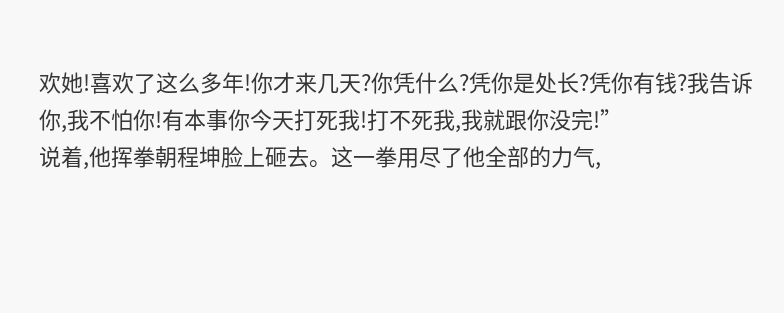欢她!喜欢了这么多年!你才来几天?你凭什么?凭你是处长?凭你有钱?我告诉你,我不怕你!有本事你今天打死我!打不死我,我就跟你没完!”
说着,他挥拳朝程坤脸上砸去。这一拳用尽了他全部的力气,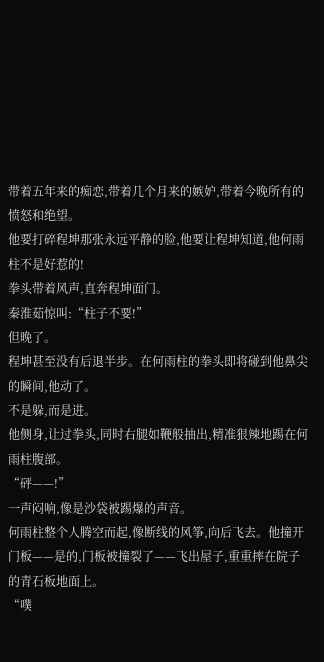带着五年来的痴恋,带着几个月来的嫉妒,带着今晚所有的愤怒和绝望。
他要打碎程坤那张永远平静的脸,他要让程坤知道,他何雨柱不是好惹的!
拳头带着风声,直奔程坤面门。
秦淮茹惊叫:“柱子不要!”
但晚了。
程坤甚至没有后退半步。在何雨柱的拳头即将碰到他鼻尖的瞬间,他动了。
不是躲,而是进。
他侧身,让过拳头,同时右腿如鞭般抽出,精准狠辣地踢在何雨柱腹部。
“砰——!”
一声闷响,像是沙袋被踢爆的声音。
何雨柱整个人腾空而起,像断线的风筝,向后飞去。他撞开门板——是的,门板被撞裂了——飞出屋子,重重摔在院子的青石板地面上。
“噗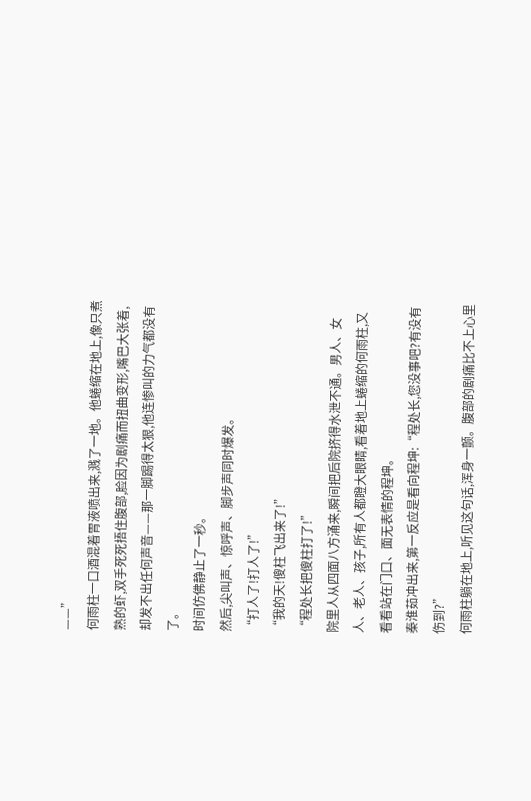——”
何雨柱一口酒混着胃液喷出来,溅了一地。他蜷缩在地上,像只煮熟的虾,双手死死捂住腹部,脸因为剧痛而扭曲变形,嘴巴大张着,却发不出任何声音——那一脚踢得太狠,他连惨叫的力气都没有了。
时间仿佛静止了一秒。
然后,尖叫声、惊呼声、脚步声同时爆发。
“打人了!打人了!”
“我的天!傻柱飞出来了!”
“程处长把傻柱打了!”
院里人从四面八方涌来,瞬间把后院挤得水泄不通。男人、女人、老人、孩子,所有人都瞪大眼睛,看着地上蜷缩的何雨柱,又看看站在门口、面无表情的程坤。
秦淮茹冲出来,第一反应是看向程坤:“程处长,您没事吧?有没有伤到?”
何雨柱躺在地上,听见这句话,浑身一颤。腹部的剧痛比不上心里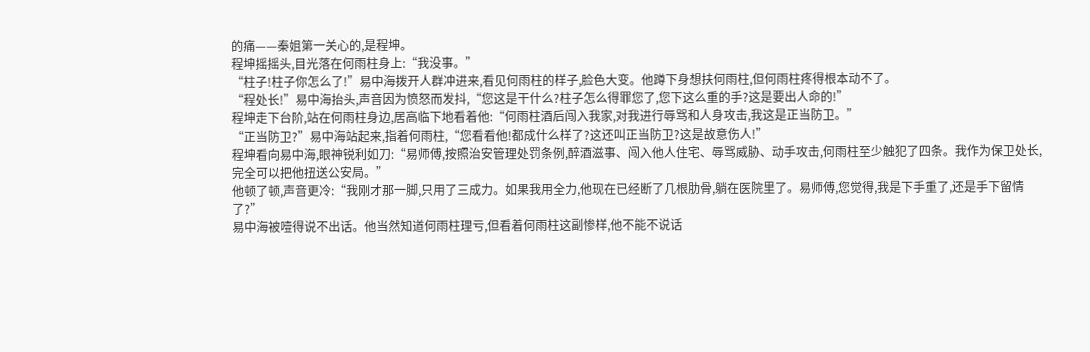的痛——秦姐第一关心的,是程坤。
程坤摇摇头,目光落在何雨柱身上:“我没事。”
“柱子!柱子你怎么了!”易中海拨开人群冲进来,看见何雨柱的样子,脸色大变。他蹲下身想扶何雨柱,但何雨柱疼得根本动不了。
“程处长!”易中海抬头,声音因为愤怒而发抖,“您这是干什么?柱子怎么得罪您了,您下这么重的手?这是要出人命的!”
程坤走下台阶,站在何雨柱身边,居高临下地看着他:“何雨柱酒后闯入我家,对我进行辱骂和人身攻击,我这是正当防卫。”
“正当防卫?”易中海站起来,指着何雨柱,“您看看他!都成什么样了?这还叫正当防卫?这是故意伤人!”
程坤看向易中海,眼神锐利如刀:“易师傅,按照治安管理处罚条例,醉酒滋事、闯入他人住宅、辱骂威胁、动手攻击,何雨柱至少触犯了四条。我作为保卫处长,完全可以把他扭送公安局。”
他顿了顿,声音更冷:“我刚才那一脚,只用了三成力。如果我用全力,他现在已经断了几根肋骨,躺在医院里了。易师傅,您觉得,我是下手重了,还是手下留情了?”
易中海被噎得说不出话。他当然知道何雨柱理亏,但看着何雨柱这副惨样,他不能不说话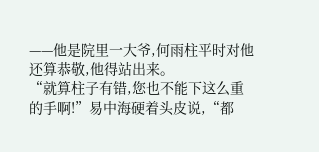——他是院里一大爷,何雨柱平时对他还算恭敬,他得站出来。
“就算柱子有错,您也不能下这么重的手啊!”易中海硬着头皮说,“都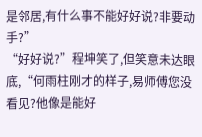是邻居,有什么事不能好好说?非要动手?”
“好好说?”程坤笑了,但笑意未达眼底,“何雨柱刚才的样子,易师傅您没看见?他像是能好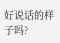好说话的样子吗?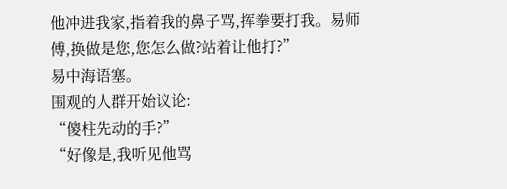他冲进我家,指着我的鼻子骂,挥拳要打我。易师傅,换做是您,您怎么做?站着让他打?”
易中海语塞。
围观的人群开始议论:
“傻柱先动的手?”
“好像是,我听见他骂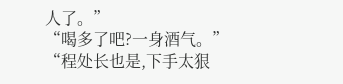人了。”
“喝多了吧?一身酒气。”
“程处长也是,下手太狠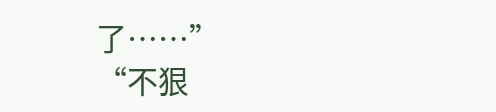了……”
“不狠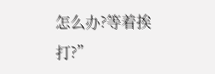怎么办?等着挨打?”